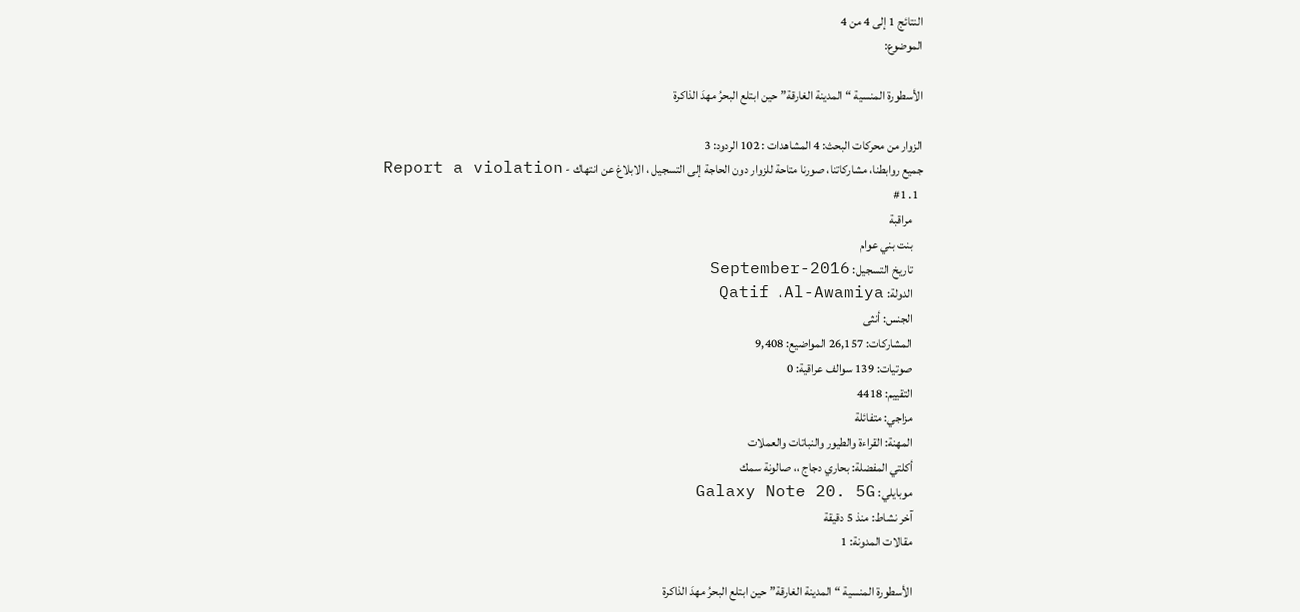النتائج 1 إلى 4 من 4
الموضوع:

الأسطورة المنسية “المدينة الغارقة” حين ابتلع البحرُ مهدَ الذاكرة

الزوار من محركات البحث: 4 المشاهدات : 102 الردود: 3
جميع روابطنا، مشاركاتنا، صورنا متاحة للزوار دون الحاجة إلى التسجيل ، الابلاغ عن انتهاك - Report a violation
  1. #1
    مراقبة
    بنت بني عوام
    تاريخ التسجيل: September-2016
    الدولة: Qatif ، Al-Awamiya
    الجنس: أنثى
    المشاركات: 26,157 المواضيع: 9,408
    صوتيات: 139 سوالف عراقية: 0
    التقييم: 4418
    مزاجي: متفائلة
    المهنة: القراءة والطيور والنباتات والعملات
    أكلتي المفضلة: بحاري دجاج ،، صالونة سمك
    موبايلي: Galaxy Note 20. 5G
    آخر نشاط: منذ 5 دقيقة
    مقالات المدونة: 1

    الأسطورة المنسية “المدينة الغارقة” حين ابتلع البحرُ مهدَ الذاكرة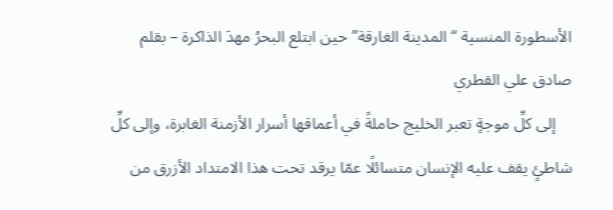الأسطورة المنسية “المدينة الغارقة” حين ابتلع البحرُ مهدَ الذاكرة – بقلم صادق علي القطري
    إلى كلِّ موجةٍ تعبر الخليج حاملةً في أعماقها أسرار الأزمنة الغابرة، وإلى كلِّ شاطئٍ يقف عليه الإنسان متسائلًا عمّا يرقد تحت هذا الامتداد الأزرق من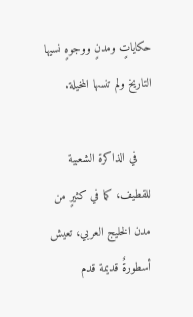حكاياتٍ ومدنٍ ووجوهٍ نسيها التاريخ ولم تنسها المخيلة.

    في الذاكرة الشعبية للقطيف، كما في كثيرٍ من مدن الخليج العربي، تعيش أسطورةٌ قديمة قدم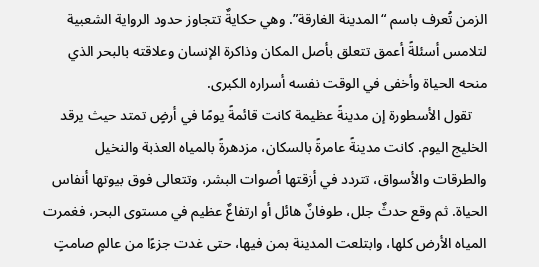الزمن تُعرف باسم “المدينة الغارقة”. وهي حكايةٌ تتجاوز حدود الرواية الشعبية لتلامس أسئلةً أعمق تتعلق بأصل المكان وذاكرة الإنسان وعلاقته بالبحر الذي منحه الحياة وأخفى في الوقت نفسه أسراره الكبرى.
    تقول الأسطورة إن مدينةً عظيمة كانت قائمةً يومًا في أرضٍ تمتد حيث يرقد الخليج اليوم. كانت مدينةً عامرةً بالسكان، مزدهرةً بالمياه العذبة والنخيل والطرقات والأسواق، تتردد في أزقتها أصوات البشر، وتتعالى فوق بيوتها أنفاس الحياة. ثم وقع حدثٌ جلل، طوفانٌ هائل أو ارتفاعٌ عظيم في مستوى البحر، فغمرت المياه الأرض كلها، وابتلعت المدينة بمن فيها، حتى غدت جزءًا من عالمٍ صامتٍ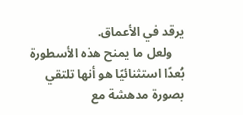يرقد في الأعماق.
    ولعل ما يمنح هذه الأسطورة بُعدًا استثنائيًا هو أنها تلتقي بصورة مدهشة مع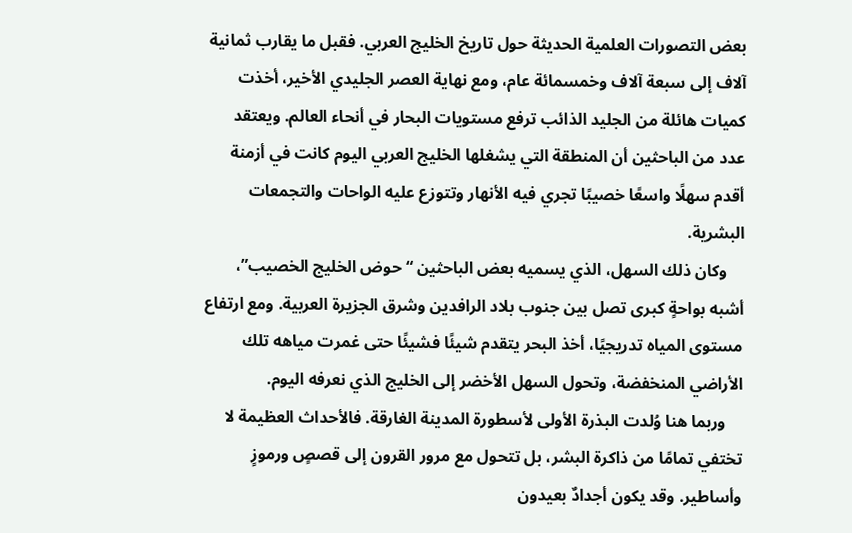بعض التصورات العلمية الحديثة حول تاريخ الخليج العربي. فقبل ما يقارب ثمانية آلاف إلى سبعة آلاف وخمسمائة عام، ومع نهاية العصر الجليدي الأخير، أخذت كميات هائلة من الجليد الذائب ترفع مستويات البحار في أنحاء العالم. ويعتقد عدد من الباحثين أن المنطقة التي يشغلها الخليج العربي اليوم كانت في أزمنة أقدم سهلًا واسعًا خصيبًا تجري فيه الأنهار وتتوزع عليه الواحات والتجمعات البشرية.
    وكان ذلك السهل، الذي يسميه بعض الباحثين “حوض الخليج الخصيب”، أشبه بواحةٍ كبرى تصل بين جنوب بلاد الرافدين وشرق الجزيرة العربية. ومع ارتفاع مستوى المياه تدريجيًا، أخذ البحر يتقدم شيئًا فشيئًا حتى غمرت مياهه تلك الأراضي المنخفضة، وتحول السهل الأخضر إلى الخليج الذي نعرفه اليوم.
    وربما هنا وُلدت البذرة الأولى لأسطورة المدينة الغارقة. فالأحداث العظيمة لا تختفي تمامًا من ذاكرة البشر، بل تتحول مع مرور القرون إلى قصصٍ ورموزٍ وأساطير. وقد يكون أجدادٌ بعيدون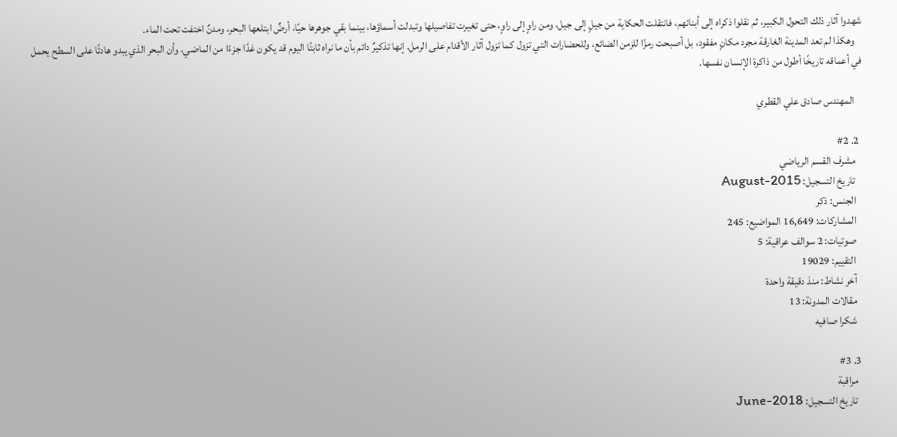شهدوا آثار ذلك التحول الكبير، ثم نقلوا ذكراه إلى أبنائهم، فانتقلت الحكاية من جيلٍ إلى جيل، ومن راوٍ إلى راوٍ، حتى تغيرت تفاصيلها وتبدلت أسماؤها، بينما بقي جوهرها حيًا، أرضٌ ابتلعها البحر، ومدنٌ اختفت تحت الماء.
    وهكذا لم تعد المدينة الغارقة مجرد مكانٍ مفقود، بل أصبحت رمزًا للزمن الضائع، وللحضارات التي تزول كما تزول آثار الأقدام على الرمل. إنها تذكيرٌ دائم بأن ما نراه ثابتًا اليوم قد يكون غدًا جزءًا من الماضي، وأن البحر الذي يبدو هادئًا على السطح يحمل في أعماقه تاريخًا أطول من ذاكرة الإنسان نفسها.

    المهندس صادق علي القطري

  2. #2
    مشرف القسم الرياضي
    تاريخ التسجيل: August-2015
    الجنس: ذكر
    المشاركات: 16,649 المواضيع: 245
    صوتيات: 2 سوالف عراقية: 5
    التقييم: 19029
    آخر نشاط: منذ دقيقة واحدة
    مقالات المدونة: 13
    شكرا صافيه

  3. #3
    مراقبة
    تاريخ التسجيل: June-2018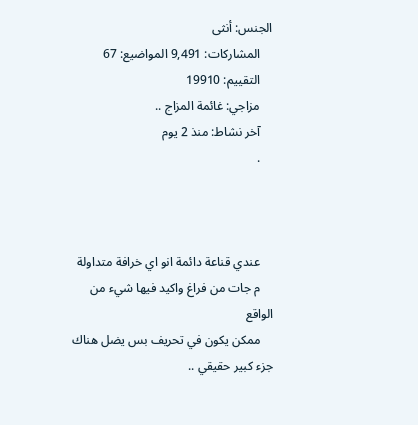الجنس: أنثى
    المشاركات: 9,491 المواضيع: 67
    التقييم: 19910
    مزاجي: غائمة المزاج ..
    آخر نشاط: منذ 2 يوم
    .



    عندي قناعة دائمة انو اي خرافة متداولة
    م جات من فراغ واكيد فيها شيء من الواقع
    ممكن يكون في تحريف بس يضل هناك جزء كبير حقيقي ..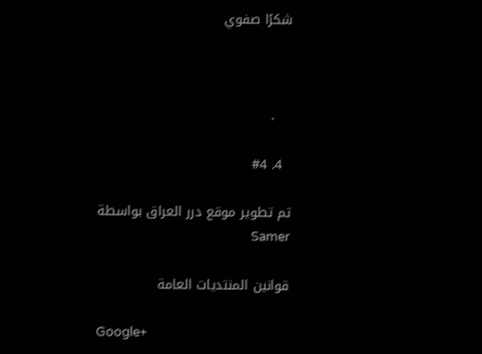شكرًا صفوي



    .

  4. #4

تم تطوير موقع درر العراق بواسطة Samer

قوانين المنتديات العامة

Google+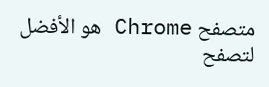متصفح Chrome هو الأفضل لتصفح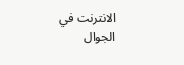الانترنت في الجوال